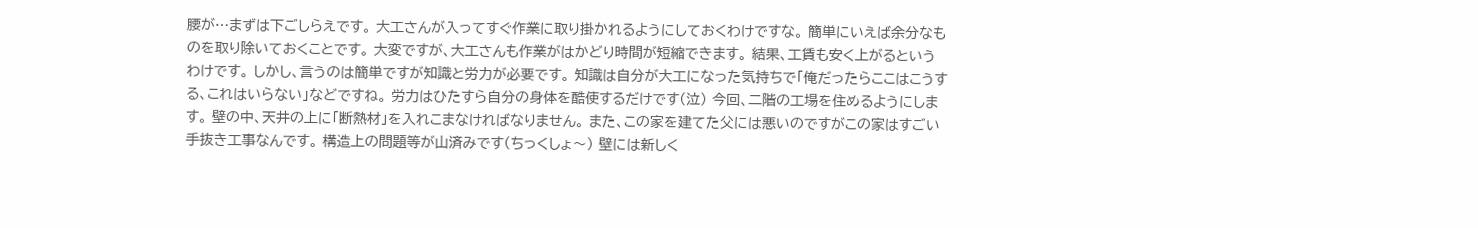腰が…まずは下ごしらえです。 大工さんが入ってすぐ作業に取り掛かれるようにしておくわけですな。 簡単にいえば余分なものを取り除いておくことです。 大変ですが、大工さんも作業がはかどり時間が短縮できます。 結果、工賃も安く上がるというわけです。 しかし、言うのは簡単ですが知識と労力が必要です。 知識は自分が大工になった気持ちで「俺だったらここはこうする、これはいらない」などですね。 労力はひたすら自分の身体を酷使するだけです(泣) 今回、二階の工場を住めるようにします。 壁の中、天井の上に「断熱材」を入れこまなければなりません。 また、この家を建てた父には悪いのですがこの家はすごい手抜き工事なんです。 構造上の問題等が山済みです(ちっくしょ〜) 壁には新しく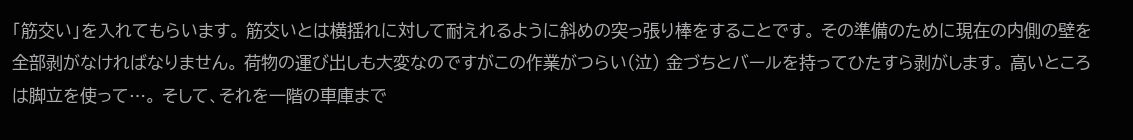「筋交い」を入れてもらいます。 筋交いとは横揺れに対して耐えれるように斜めの突っ張り棒をすることです。 その準備のために現在の内側の壁を全部剥がなければなりません。 荷物の運び出しも大変なのですがこの作業がつらい(泣) 金づちとバールを持ってひたすら剥がします。 高いところは脚立を使って…。 そして、それを一階の車庫まで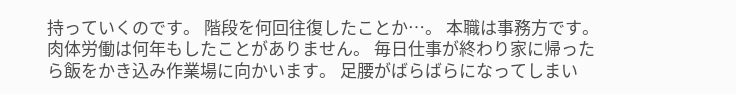持っていくのです。 階段を何回往復したことか…。 本職は事務方です。 肉体労働は何年もしたことがありません。 毎日仕事が終わり家に帰ったら飯をかき込み作業場に向かいます。 足腰がばらばらになってしまい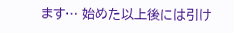ます… 始めた以上後には引け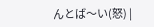んとば〜い(怒) |